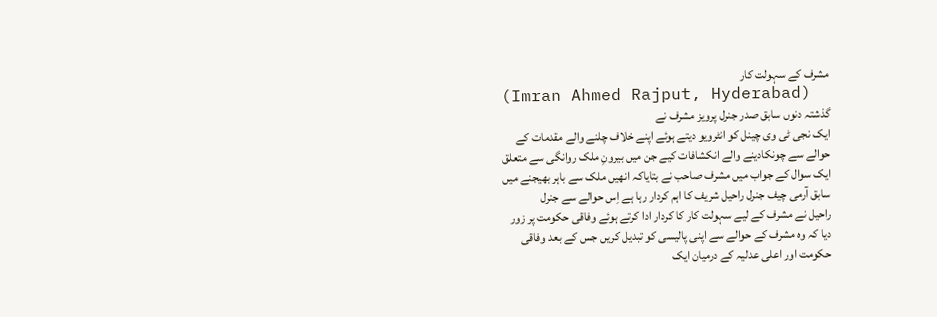مشرف کے سہولت کار
(Imran Ahmed Rajput, Hyderabad)
گذشتہ دنوں سابق صدر جنرل پرویز مشرف نے
ایک نجی ٹی وی چینل کو انٹرویو دیتے ہوئے اپنے خلاف چلنے والے مقدمات کے
حوالے سے چونکادینے والے انکشافات کیے جن میں بیرونِ ملک روانگی سے متعلق
ایک سوال کے جواب میں مشرف صاحب نے بتایاکہ انھیں ملک سے باہر بھیجنے میں
سابق آرمی چیف جنرل راحیل شریف کا اہم کردار رہا ہے اِس حوالے سے جنرل
راحیل نے مشرف کے لیے سہولت کار کا کردار ادا کرتے ہوئے وفاقی حکومت پر زور
دیا کہ وہ مشرف کے حوالے سے اپنی پالیسی کو تبدیل کریں جس کے بعد وفاقی
حکومت اور اعلی عدلیہ کے درمیان ایک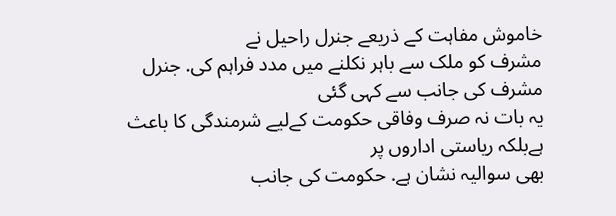خاموش مفاہت کے ذریعے جنرل راحیل نے
مشرف کو ملک سے باہر نکلنے میں مدد فراہم کی. جنرل مشرف کی جانب سے کہی گئی
یہ بات نہ صرف وفاقی حکومت کےلیے شرمندگی کا باعث ہےبلکہ ریاستی اداروں پر
بھی سوالیہ نشان ہے. حکومت کی جانب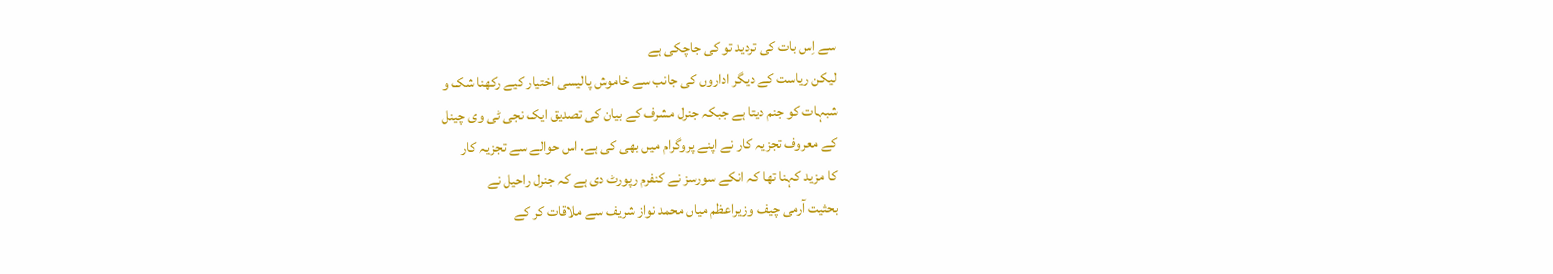سے اِس بات کی تردید تو کی جاچکی ہے
لیکن ریاست کے دیگر اداروں کی جانب سے خاموش پالیسی اختیار کیے رکھنا شک و
شبہات کو جنم دیتا ہے جبکہ جنرل مشرف کے بیان کی تصدیق ایک نجی ٹی وی چینل
کے معروف تجزیہ کار نے اپنے پروگرام میں بھی کی ہے. اس حوالے سے تجزیہ کار
کا مزید کہنا تھا کہ انکے سورسز نے کنفرم رپورٹ دی ہے کہ جنرل راحیل نے
بحثیت آرمی چیف وزیراعظم میاں محمد نواز شریف سے ملاقات کر کے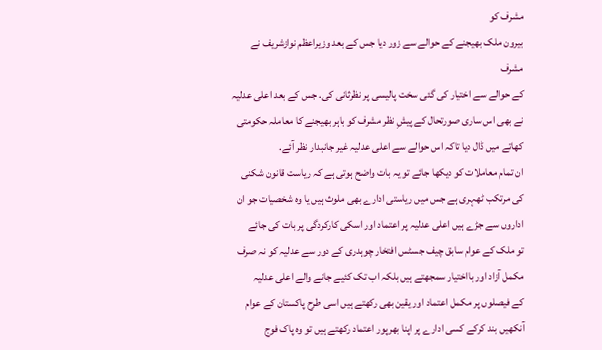مشرف کو
بیرون ملک بھیجنے کے حوالے سے زور دیا جس کے بعد وزیراعظم نوازشریف نے مشرف
کے حوالے سے اختیار کی گئی سخت پالیسی پر نظرثانی کی. جس کے بعد اعلی عدلیہ
نے بھی اس ساری صورتحال کے پیشِ نظر مشرف کو باہر بھیجنے کا معاملہ حکومتی
کھاتے میں ڈال دیا تاکہ اس حوالے سے اعلی عدلیہ غیر جانبدار نظر آئے.
ان تمام معاملات کو دیکھا جائے تو یہ بات واضح ہوتی ہے کہ ریاست قانون شکنی
کی مرتکب ٹھہری ہے جس میں ریاستی ادارے بھی ملوث ہیں یا وہ شخصیات جو ان
اداروں سے جڑے ہیں اعلی عدلیہ پر اعتماد اور اسکی کارکردگی پر بات کی جائے
تو ملک کے عوام سابق چیف جسٹس افتخار چوہدری کے دور سے عدلیہ کو نہ صرف
مکمل آزاد اور بااختیار سمجھتے ہیں بلکہ اب تک کئیے جانے والے اعلی عدلیہ
کے فیصلوں پر مکمل اعتماد اور یقین بھی رکھتے ہیں اسی طرح پاکستان کے عوام
آنکھیں بند کرکے کسی ادارے پر اپنا بھرپور اعتماد رکھتے ہیں تو وہ پاک فوج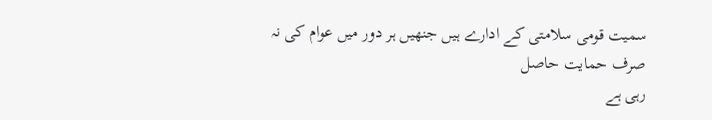سمیت قومی سلامتی کے ادارے ہیں جنھیں ہر دور میں عوام کی نہ صرف حمایت حاصل
رہی ہے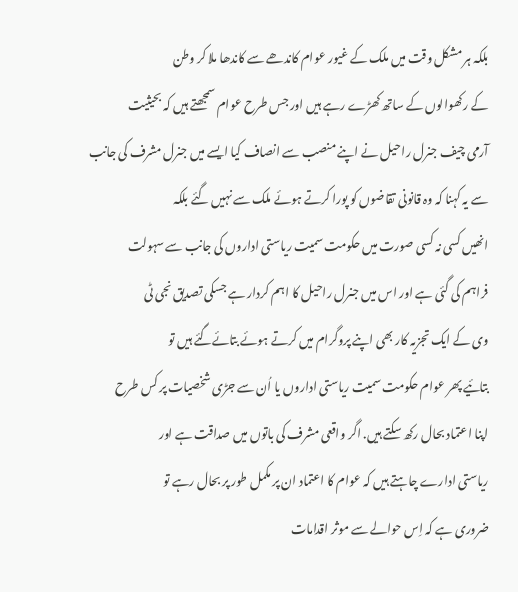بلکہ ہر مشکل وقت میں ملک کے غیور عوام کاندھے سے کاندھا ملا کر وطن
کے رکھوالوں کے ساتھ کھڑے رہے ہیں اور جس طرح عوام سمجھتے ہیں کہ بحیثیت
آرمی چیف جنرل راحیل نے اپنے منصب سے انصاف کیا ایسے میں جنرل مشرف کی جانب
سے یہ کہنا کہ وہ قانونی تقاضوں کو پورا کرتے ہوئے ملک سے نہیں گئے بلکہ
انھیں کسی نہ کسی صورت میں حکومت سمیت ریاستی اداروں کی جانب سے سہولت
فراہم کی گئی ہے اور اس میں جنرل راحیل کا اہم کردار ہے جسکی تصدیق نجی ٹی
وی کے ایک تجزیہ کار بھی اپنے پروگرام میں کرتے ہوئے بتائےگئے ہیں تو
بتائیے پھر عوام حکومت سمیت ریاستی اداروں یا اُن سے جڑی شخصیات پر کس طرح
اپنا اعتماد بحال رکھ سکتے ہیں. اگر واقعی مشرف کی باتوں میں صداقت ہے اور
ریاستی ادارے چاہتے ہیں کہ عوام کا اعتماد ان پر مکمل طور پر بحال رہے تو
ضروری ہے کہ اِس حوالے سے موثر اقدامات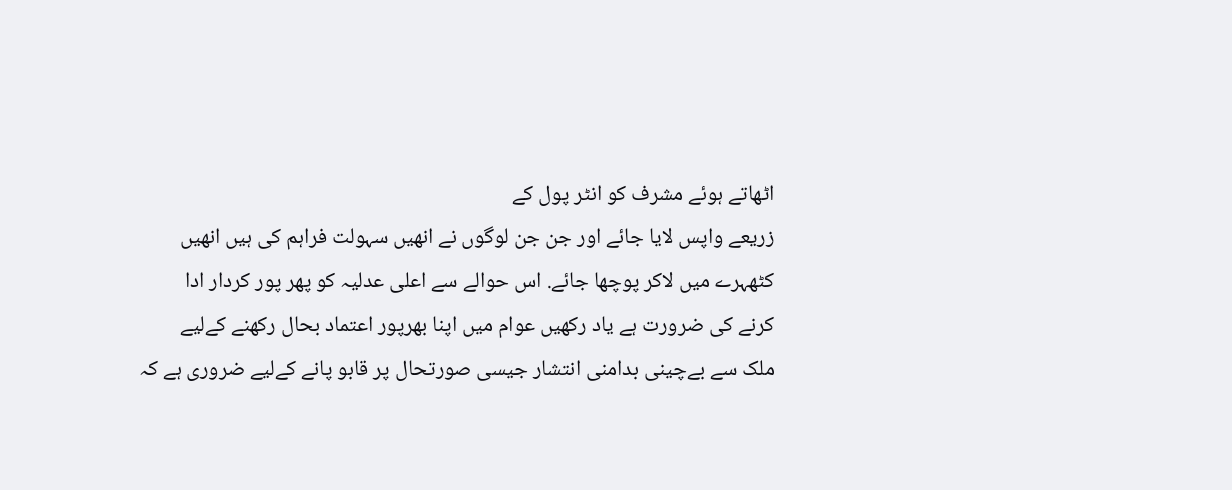اٹھاتے ہوئے مشرف کو انٹر پول کے
زریعے واپس لایا جائے اور جن جن لوگوں نے انھیں سہولت فراہم کی ہیں انھیں
کٹھہرے میں لاکر پوچھا جائے. اس حوالے سے اعلی عدلیہ کو پھر پور کردار ادا
کرنے کی ضرورت ہے یاد رکھیں عوام میں اپنا بھرپور اعتماد بحال رکھنے کےلیے
ملک سے بےچینی بدامنی انتشار جیسی صورتحال پر قابو پانے کےلیے ضروری ہے کہ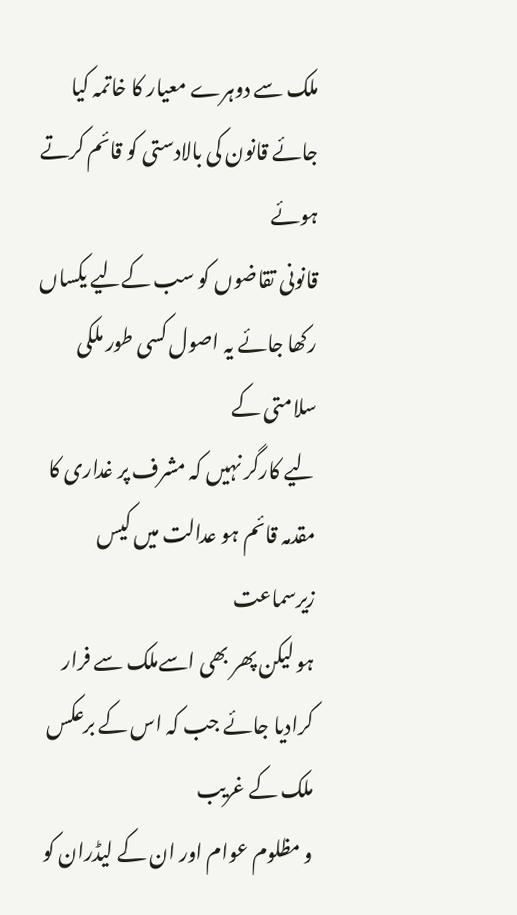ملک سے دوہرے معیار کا خاتمہ کیا جائے قانون کی بالادستی کو قائم کرتے ہوئے
قانونی تقاضوں کو سب کےلیے یکساں رکھا جائے یہ اصول کسی طور ملکی سلامتی کے
لیے کارگر نہیں کہ مشرف پر غداری کا مقدمہ قائم ہو عدالت میں کیس زیرسماعت
ہو لیکن پھر بھی اسےملک سے فرار کرادیا جائے جب کہ اس کے برعکس ملک کے غریب
و مظلوم عوام اور ان کے لیڈران کو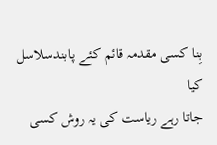بِنا کسی مقدمہ قائم کئے پابندسلاسل کیا
جاتا رہے ریاست کی یہ روش کسی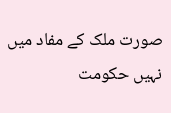صورت ملک کے مفاد میں نہیں حکومت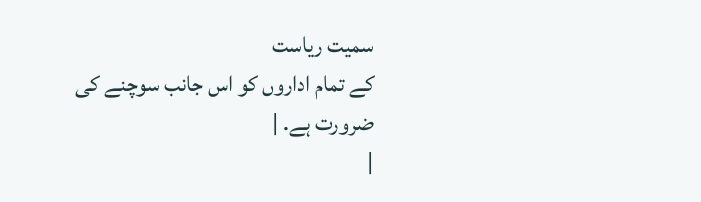سمیت ریاست
کے تمام اداروں کو اس جانب سوچنے کی ضرورت ہے. |
|